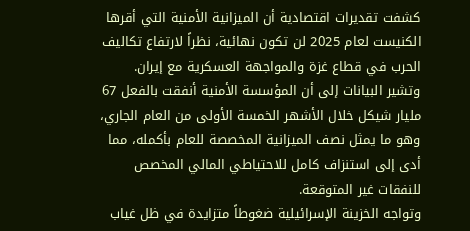كشفت تقديرات اقتصادية أن الميزانية الأمنية التي أقرها الكنيست لعام 2025 لن تكون نهائية، نظراً لارتفاع تكاليف الحرب في قطاع غزة والمواجهة العسكرية مع إيران. وتشير البيانات إلى أن المؤسسة الأمنية أنفقت بالفعل 67 مليار شيكل خلال الأشهر الخمسة الأولى من العام الجاري، وهو ما يمثل نصف الميزانية المخصصة للعام بأكمله، مما أدى إلى استنزاف كامل للاحتياطي المالي المخصص للنفقات غير المتوقعة.
وتواجه الخزينة الإسرائيلية ضغوطاً متزايدة في ظل غياب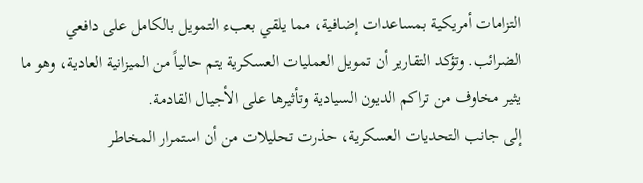التزامات أمريكية بمساعدات إضافية، مما يلقي بعبء التمويل بالكامل على دافعي الضرائب. وتؤكد التقارير أن تمويل العمليات العسكرية يتم حالياً من الميزانية العادية، وهو ما يثير مخاوف من تراكم الديون السيادية وتأثيرها على الأجيال القادمة.
إلى جانب التحديات العسكرية، حذرت تحليلات من أن استمرار المخاطر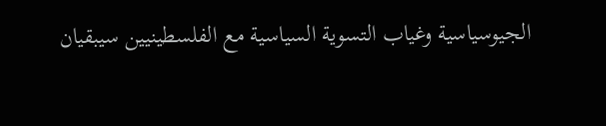الجيوسياسية وغياب التسوية السياسية مع الفلسطينيين سيبقيان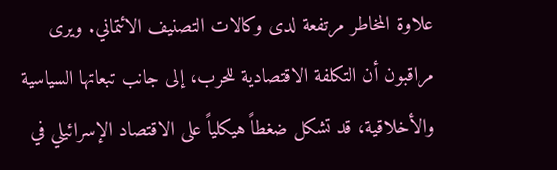علاوة المخاطر مرتفعة لدى وكالات التصنيف الائتماني. ويرى مراقبون أن التكلفة الاقتصادية للحرب، إلى جانب تبعاتها السياسية والأخلاقية، قد تشكل ضغطاً هيكلياً على الاقتصاد الإسرائيلي في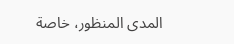المدى المنظور، خاصة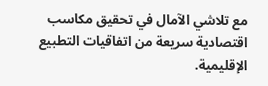مع تلاشي الآمال في تحقيق مكاسب اقتصادية سريعة من اتفاقيات التطبيع الإقليمية.